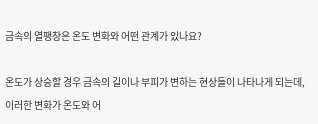금속의 열팽창은 온도 변화와 어떤 관계가 있나요?

온도가 상승할 경우 금속의 길이나 부피가 변하는 현상들이 나타나게 되는데, 이러한 변화가 온도와 어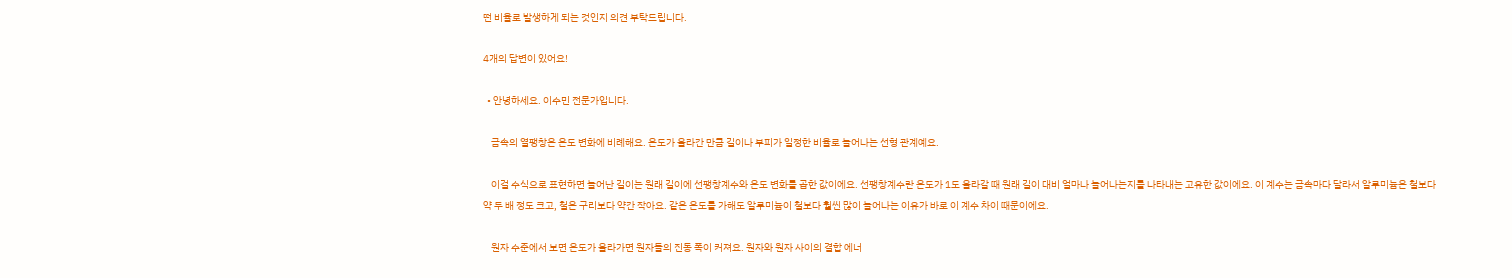떤 비율로 발생하게 되는 것인지 의견 부탁드립니다.

4개의 답변이 있어요!

  • 안녕하세요. 이수민 전문가입니다.

    금속의 열팽창은 온도 변화에 비례해요. 온도가 올라간 만큼 길이나 부피가 일정한 비율로 늘어나는 선형 관계예요.

    이걸 수식으로 표현하면 늘어난 길이는 원래 길이에 선팽창계수와 온도 변화를 곱한 값이에요. 선팽창계수란 온도가 1도 올라갈 때 원래 길이 대비 얼마나 늘어나는지를 나타내는 고유한 값이에요. 이 계수는 금속마다 달라서 알루미늄은 철보다 약 두 배 정도 크고, 철은 구리보다 약간 작아요. 같은 온도를 가해도 알루미늄이 철보다 훨씬 많이 늘어나는 이유가 바로 이 계수 차이 때문이에요.

    원자 수준에서 보면 온도가 올라가면 원자들의 진동 폭이 커져요. 원자와 원자 사이의 결합 에너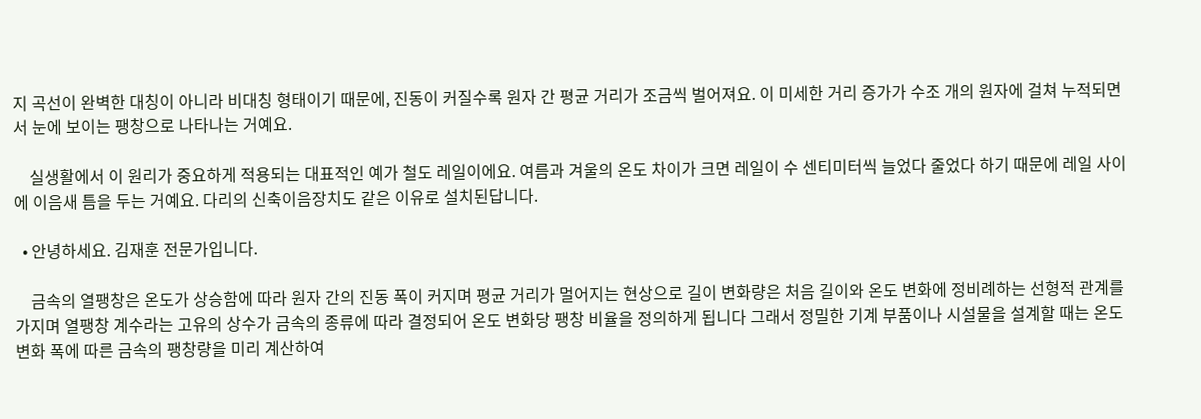지 곡선이 완벽한 대칭이 아니라 비대칭 형태이기 때문에, 진동이 커질수록 원자 간 평균 거리가 조금씩 벌어져요. 이 미세한 거리 증가가 수조 개의 원자에 걸쳐 누적되면서 눈에 보이는 팽창으로 나타나는 거예요.

    실생활에서 이 원리가 중요하게 적용되는 대표적인 예가 철도 레일이에요. 여름과 겨울의 온도 차이가 크면 레일이 수 센티미터씩 늘었다 줄었다 하기 때문에 레일 사이에 이음새 틈을 두는 거예요. 다리의 신축이음장치도 같은 이유로 설치된답니다.

  • 안녕하세요. 김재훈 전문가입니다.

    금속의 열팽창은 온도가 상승함에 따라 원자 간의 진동 폭이 커지며 평균 거리가 멀어지는 현상으로 길이 변화량은 처음 길이와 온도 변화에 정비례하는 선형적 관계를 가지며 열팽창 계수라는 고유의 상수가 금속의 종류에 따라 결정되어 온도 변화당 팽창 비율을 정의하게 됩니다 그래서 정밀한 기계 부품이나 시설물을 설계할 때는 온도 변화 폭에 따른 금속의 팽창량을 미리 계산하여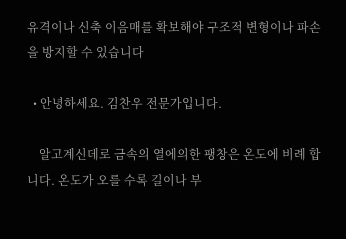유격이나 신축 이음매를 확보해야 구조적 변형이나 파손을 방지할 수 있습니다

  • 안녕하세요. 김찬우 전문가입니다.

    알고계신데로 금속의 열에의한 팽창은 온도에 비례 합니다. 온도가 오를 수록 길이나 부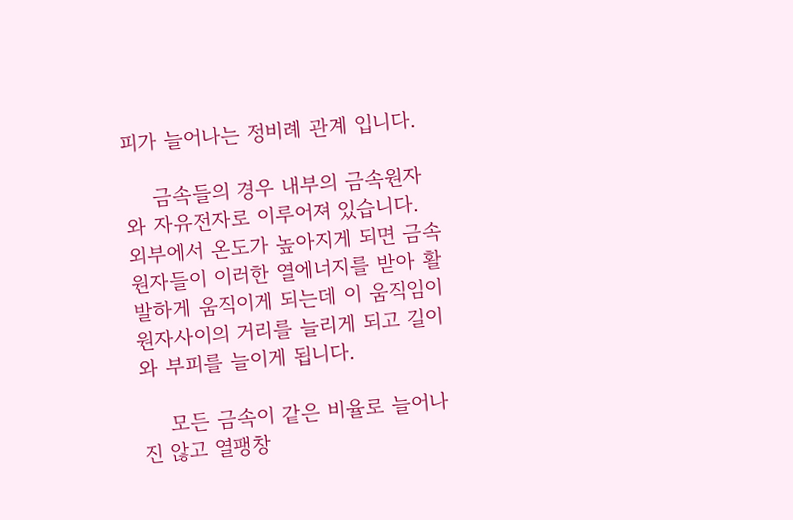피가 늘어나는 정비례 관계 입니다.

    금속들의 경우 내부의 금속원자와 자유전자로 이루어져 있습니다. 외부에서 온도가 높아지게 되면 금속 원자들이 이러한 열에너지를 받아 활발하게 움직이게 되는데 이 움직임이 원자사이의 거리를 늘리게 되고 길이와 부피를 늘이게 됩니다.

    모든 금속이 같은 비율로 늘어나진 않고 열팽창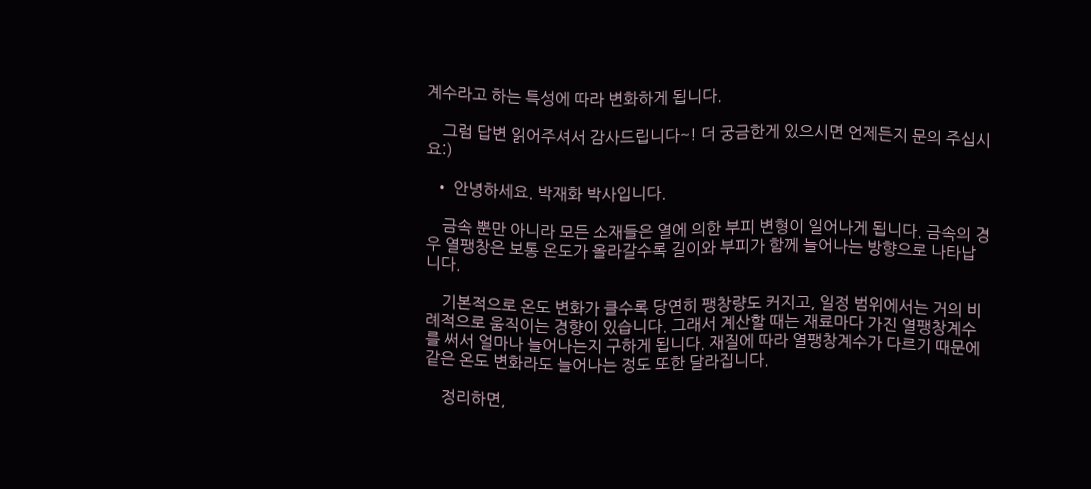계수라고 하는 특성에 따라 변화하게 됩니다.

    그럼 답변 읽어주셔서 감사드립니다~! 더 궁금한게 있으시면 언제든지 문의 주십시요:)

  • 안녕하세요. 박재화 박사입니다.

    금속 뿐만 아니라 모든 소재들은 열에 의한 부피 변형이 일어나게 됩니다. 금속의 경우 열팽창은 보통 온도가 올라갈수록 길이와 부피가 함께 늘어나는 방향으로 나타납니다.

    기본적으로 온도 변화가 클수록 당연히 팽창량도 커지고, 일정 범위에서는 거의 비례적으로 움직이는 경향이 있습니다. 그래서 계산할 때는 재료마다 가진 열팽창계수를 써서 얼마나 늘어나는지 구하게 됩니다. 재질에 따라 열팽창계수가 다르기 때문에 같은 온도 변화라도 늘어나는 정도 또한 달라집니다.

    정리하면,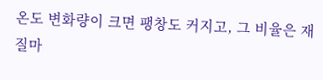온도 변화량이 크면 팽창도 커지고, 그 비율은 재질마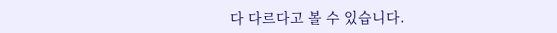다 다르다고 볼 수 있습니다.